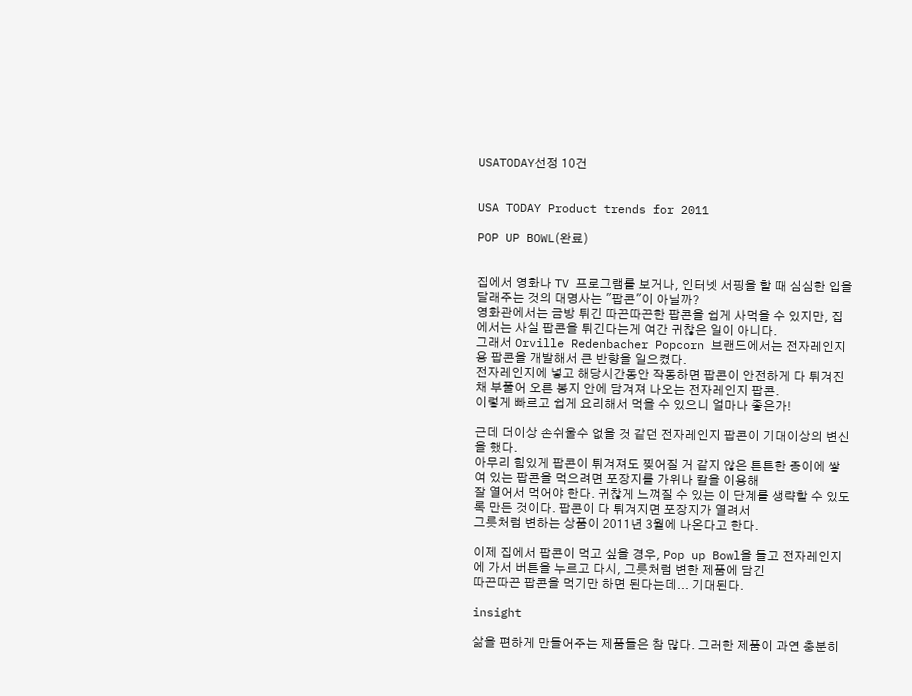USATODAY선정 10건


USA TODAY Product trends for 2011

POP UP BOWL(완료)


집에서 영화나 TV 프로그램를 보거나, 인터넷 서핑을 할 때 심심한 입을 달래주는 것의 대명사는 "팝콘"이 아닐까?
영화관에서는 금방 튀긴 따끈따끈한 팝콘을 쉽게 사먹을 수 있지만, 집에서는 사실 팝콘을 튀긴다는게 여간 귀찮은 일이 아니다.
그래서 Orville Redenbacher Popcorn 브랜드에서는 전자레인지용 팝콘을 개발해서 큰 반향을 일으켰다.
전자레인지에 넣고 해당시간동안 작동하면 팝콘이 안전하게 다 튀겨진 채 부풀어 오른 봉지 안에 담겨져 나오는 전자레인지 팝콘.
이렇게 빠르고 쉽게 요리해서 먹을 수 있으니 얼마나 좋은가!

근데 더이상 손쉬울수 없을 것 같던 전자레인지 팝콘이 기대이상의 변신을 했다.
아무리 힘있게 팝콘이 튀겨져도 찢어질 거 같지 않은 튼튼한 종이에 쌓여 있는 팝콘을 먹으려면 포장지를 가위나 칼을 이용해
잘 열어서 먹어야 한다. 귀찮게 느껴질 수 있는 이 단계를 생략할 수 있도록 만든 것이다. 팝콘이 다 튀겨지면 포장지가 열려서
그릇처럼 변하는 상품이 2011년 3월에 나온다고 한다.

이제 집에서 팝콘이 먹고 싶을 경우, Pop up Bowl을 들고 전자레인지에 가서 버튼을 누르고 다시, 그릇처럼 변한 제품에 담긴
따끈따끈 팝콘을 먹기만 하면 된다는데... 기대된다.

insight

삶을 편하게 만들어주는 제품들은 참 많다. 그러한 제품이 과연 충분히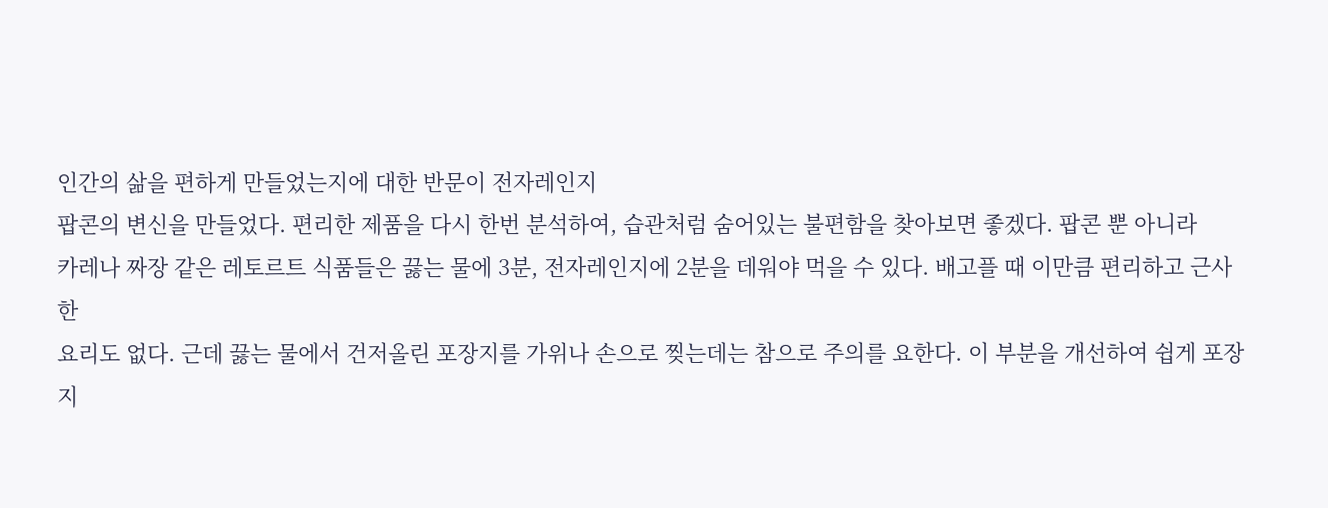인간의 삶을 편하게 만들었는지에 대한 반문이 전자레인지
팝콘의 변신을 만들었다. 편리한 제품을 다시 한번 분석하여, 습관처럼 숨어있는 불편함을 찾아보면 좋겠다. 팝콘 뿐 아니라
카레나 짜장 같은 레토르트 식품들은 끓는 물에 3분, 전자레인지에 2분을 데워야 먹을 수 있다. 배고플 때 이만큼 편리하고 근사한
요리도 없다. 근데 끓는 물에서 건저올린 포장지를 가위나 손으로 찢는데는 참으로 주의를 요한다. 이 부분을 개선하여 쉽게 포장지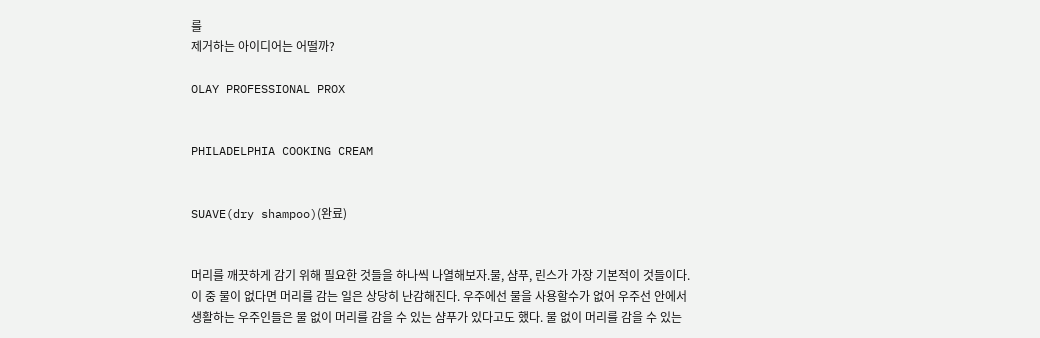를
제거하는 아이디어는 어떨까?

OLAY PROFESSIONAL PROX


PHILADELPHIA COOKING CREAM


SUAVE(dry shampoo)(완료)


머리를 깨끗하게 감기 위해 필요한 것들을 하나씩 나열해보자.물, 샴푸, 린스가 가장 기본적이 것들이다. 이 중 물이 없다면 머리를 감는 일은 상당히 난감해진다. 우주에선 물을 사용할수가 없어 우주선 안에서 생활하는 우주인들은 물 없이 머리를 감을 수 있는 샴푸가 있다고도 했다. 물 없이 머리를 감을 수 있는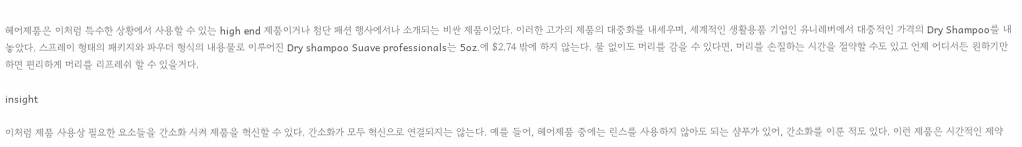헤어제품은 이처럼 특수한 상황에서 사용할 수 있는 high end 제품이거나 첨단 패션 행사에서나 소개되는 비싼 제품이었다. 이러한 고가의 제품의 대중화를 내세우며, 세계적인 생활용품 기업인 유니레버에서 대중적인 가격의 Dry Shampoo를 내 놓았다. 스프레이 형태의 패키지와 파우더 형식의 내용물로 이루어진 Dry shampoo Suave professionals는 5oz.에 $2.74 밖에 하지 않는다. 물 없이도 머리를 감을 수 있다면, 머리를 손질하는 시간을 절약할 수도 있고 언제 어디서든 원하기만 하면 편리하게 머리를 리프레쉬 할 수 있을거다.

insight

이처럼 제품 사용상 필요한 요소들을 간소화 시켜 제품을 혁신할 수 있다. 간소화가 모두 혁신으로 연결되지는 않는다. 예를 들어, 헤어제품 중에는 린스를 사용하지 않아도 되는 샴푸가 있어, 간소화를 이룬 적도 있다. 이런 제품은 시간적인 제약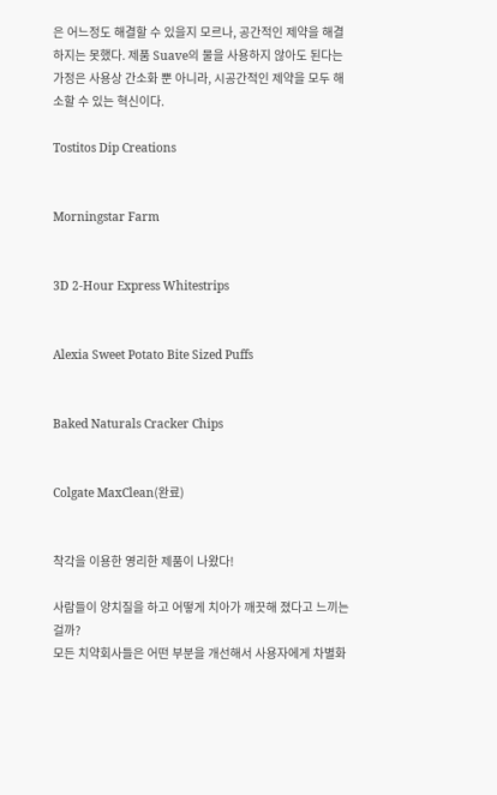은 어느정도 해결할 수 있을지 모르나, 공간적인 제약을 해결하지는 못했다. 제품 Suave의 물을 사용하지 않아도 된다는 가정은 사용상 간소화 뿐 아니라, 시공간적인 제약을 모두 해소할 수 있는 혁신이다.

Tostitos Dip Creations


Morningstar Farm


3D 2-Hour Express Whitestrips


Alexia Sweet Potato Bite Sized Puffs


Baked Naturals Cracker Chips


Colgate MaxClean(완료)


착각을 이용한 영리한 제품이 나왔다!

사람들이 양치질을 하고 어떻게 치아가 깨끗해 졌다고 느끼는 걸까?
모든 치약회사들은 어떤 부분을 개선해서 사용자에게 차별화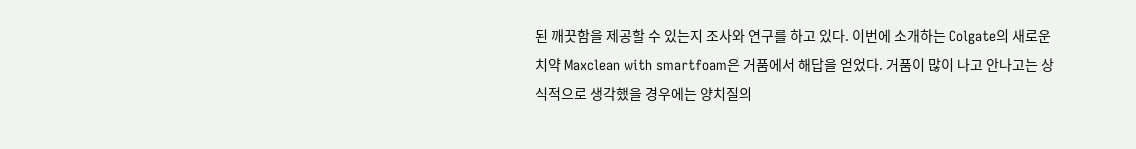된 깨끗함을 제공할 수 있는지 조사와 연구를 하고 있다. 이번에 소개하는 Colgate의 새로운 치약 Maxclean with smartfoam은 거품에서 해답을 얻었다. 거품이 많이 나고 안나고는 상식적으로 생각했을 경우에는 양치질의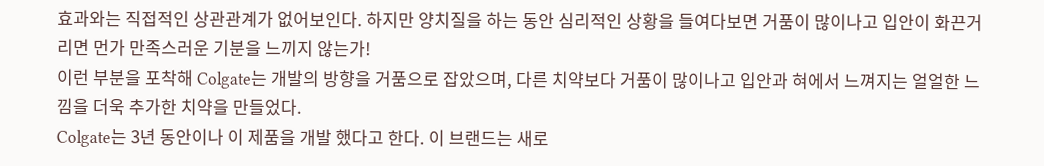효과와는 직접적인 상관관계가 없어보인다. 하지만 양치질을 하는 동안 심리적인 상황을 들여다보면 거품이 많이나고 입안이 화끈거리면 먼가 만족스러운 기분을 느끼지 않는가!
이런 부분을 포착해 Colgate는 개발의 방향을 거품으로 잡았으며, 다른 치약보다 거품이 많이나고 입안과 혀에서 느껴지는 얼얼한 느낌을 더욱 추가한 치약을 만들었다.
Colgate는 3년 동안이나 이 제품을 개발 했다고 한다. 이 브랜드는 새로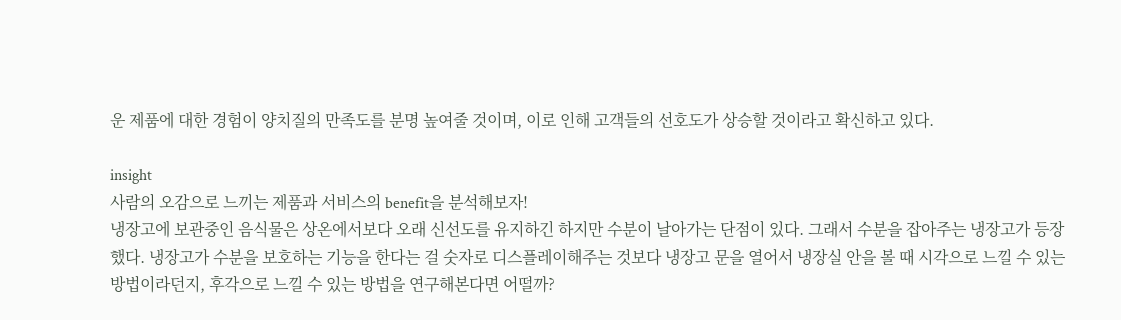운 제품에 대한 경험이 양치질의 만족도를 분명 높여줄 것이며, 이로 인해 고객들의 선호도가 상승할 것이라고 확신하고 있다.

insight
사람의 오감으로 느끼는 제품과 서비스의 benefit을 분석해보자!
냉장고에 보관중인 음식물은 상온에서보다 오래 신선도를 유지하긴 하지만 수분이 날아가는 단점이 있다. 그래서 수분을 잡아주는 냉장고가 등장했다. 냉장고가 수분을 보호하는 기능을 한다는 걸 숫자로 디스플레이해주는 것보다 냉장고 문을 열어서 냉장실 안을 볼 때 시각으로 느낄 수 있는 방법이라던지, 후각으로 느낄 수 있는 방법을 연구해본다면 어떨까?